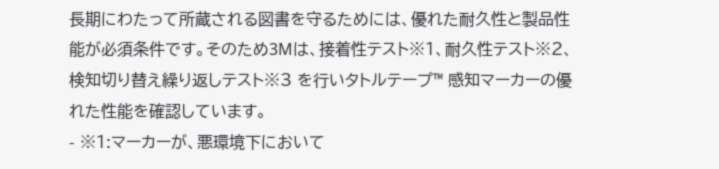長期にわたって所蔵される図書を守るためには、優れた耐久性と製品性能が必須条件です。そのため3Mは、接着性テスト※1、耐久性テスト※2、検知切り替え繰り返しテスト※3 を行いタトルテープ™ 感知マーカーの優れた性能を確認しています。
- ※1:マーカーが、悪環境下において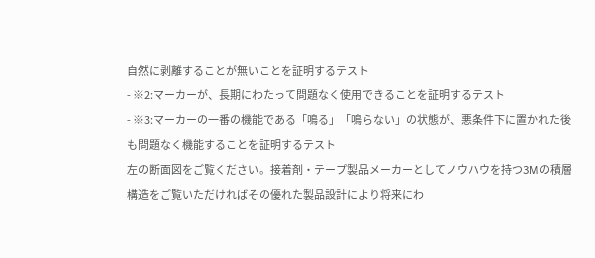自然に剥離することが無いことを証明するテスト
- ※2:マーカーが、長期にわたって問題なく使用できることを証明するテスト
- ※3:マーカーの一番の機能である「鳴る」「鳴らない」の状態が、悪条件下に置かれた後も問題なく機能することを証明するテスト
左の断面図をご覧ください。接着剤・テープ製品メーカーとしてノウハウを持つ3Mの積層構造をご覧いただければその優れた製品設計により将来にわ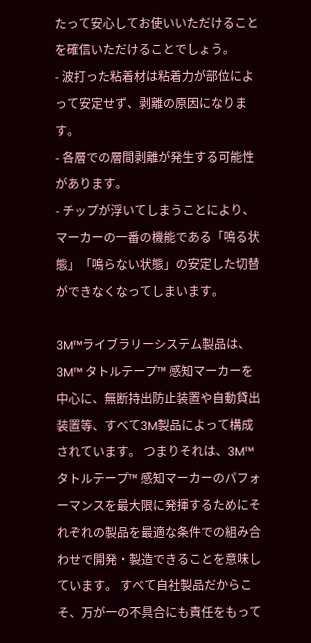たって安心してお使いいただけることを確信いただけることでしょう。
- 波打った粘着材は粘着力が部位によって安定せず、剥離の原因になります。
- 各層での層間剥離が発生する可能性があります。
- チップが浮いてしまうことにより、マーカーの一番の機能である「鳴る状態」「鳴らない状態」の安定した切替ができなくなってしまいます。

3M™ライブラリーシステム製品は、3M™ タトルテープ™ 感知マーカーを中心に、無断持出防止装置や自動貸出装置等、すべて3M製品によって構成されています。 つまりそれは、3M™ タトルテープ™ 感知マーカーのパフォーマンスを最大限に発揮するためにそれぞれの製品を最適な条件での組み合わせで開発・製造できることを意味しています。 すべて自社製品だからこそ、万が一の不具合にも責任をもって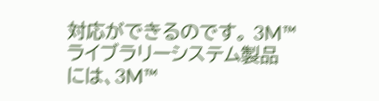対応ができるのです。 3M™ ライブラリーシステム製品には、3M™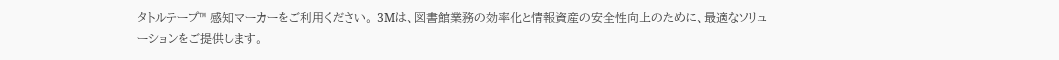タトルテープ™ 感知マーカーをご利用ください。 3Mは、図書館業務の効率化と情報資産の安全性向上のために、最適なソリューションをご提供します。